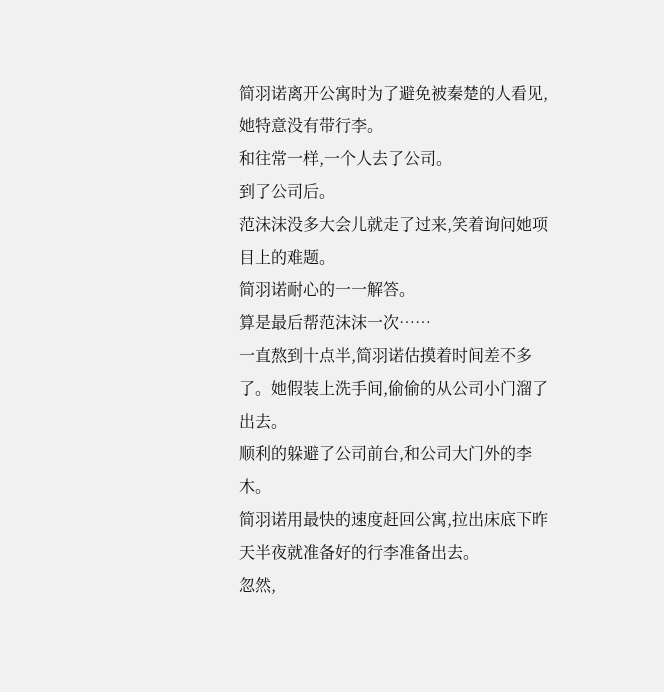简羽诺离开公寓时为了避免被秦楚的人看见,她特意没有带行李。
和往常一样,一个人去了公司。
到了公司后。
范沫沫没多大会儿就走了过来,笑着询问她项目上的难题。
简羽诺耐心的一一解答。
算是最后帮范沫沫一次……
一直熬到十点半,简羽诺估摸着时间差不多了。她假装上洗手间,偷偷的从公司小门溜了出去。
顺利的躲避了公司前台,和公司大门外的李木。
简羽诺用最快的速度赶回公寓,拉出床底下昨天半夜就准备好的行李准备出去。
忽然,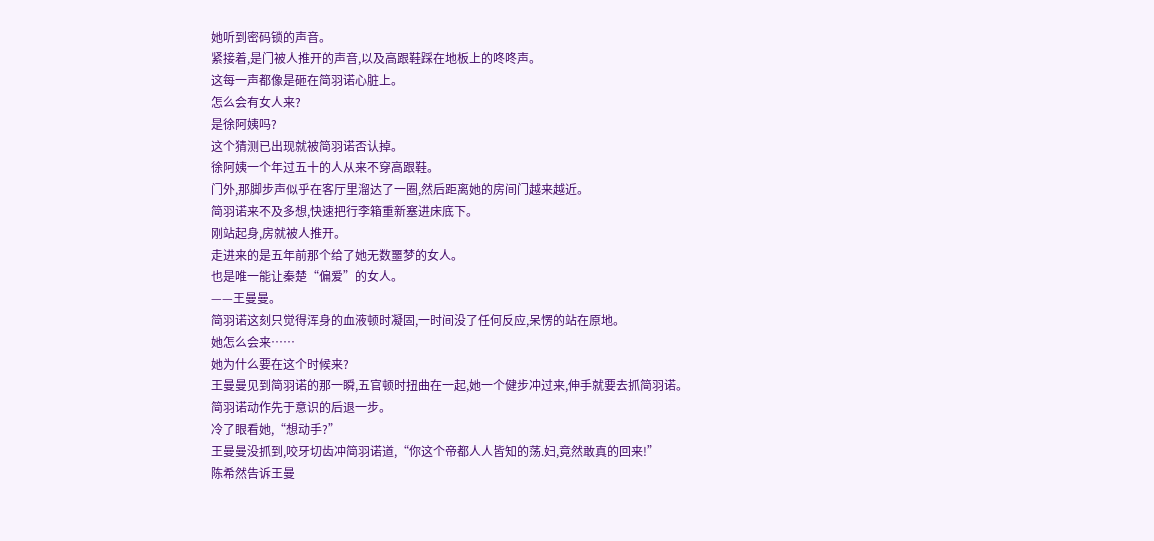她听到密码锁的声音。
紧接着,是门被人推开的声音,以及高跟鞋踩在地板上的咚咚声。
这每一声都像是砸在简羽诺心脏上。
怎么会有女人来?
是徐阿姨吗?
这个猜测已出现就被简羽诺否认掉。
徐阿姨一个年过五十的人从来不穿高跟鞋。
门外,那脚步声似乎在客厅里溜达了一圈,然后距离她的房间门越来越近。
简羽诺来不及多想,快速把行李箱重新塞进床底下。
刚站起身,房就被人推开。
走进来的是五年前那个给了她无数噩梦的女人。
也是唯一能让秦楚“偏爱”的女人。
——王曼曼。
简羽诺这刻只觉得浑身的血液顿时凝固,一时间没了任何反应,呆愣的站在原地。
她怎么会来……
她为什么要在这个时候来?
王曼曼见到简羽诺的那一瞬,五官顿时扭曲在一起,她一个健步冲过来,伸手就要去抓简羽诺。
简羽诺动作先于意识的后退一步。
冷了眼看她,“想动手?”
王曼曼没抓到,咬牙切齿冲简羽诺道,“你这个帝都人人皆知的荡.妇,竟然敢真的回来!”
陈希然告诉王曼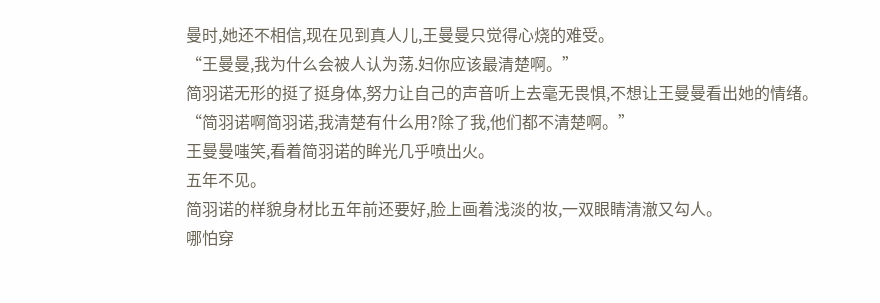曼时,她还不相信,现在见到真人儿,王曼曼只觉得心烧的难受。
“王曼曼,我为什么会被人认为荡.妇你应该最清楚啊。”
简羽诺无形的挺了挺身体,努力让自己的声音听上去毫无畏惧,不想让王曼曼看出她的情绪。
“简羽诺啊简羽诺,我清楚有什么用?除了我,他们都不清楚啊。”
王曼曼嗤笑,看着简羽诺的眸光几乎喷出火。
五年不见。
简羽诺的样貌身材比五年前还要好,脸上画着浅淡的妆,一双眼睛清澈又勾人。
哪怕穿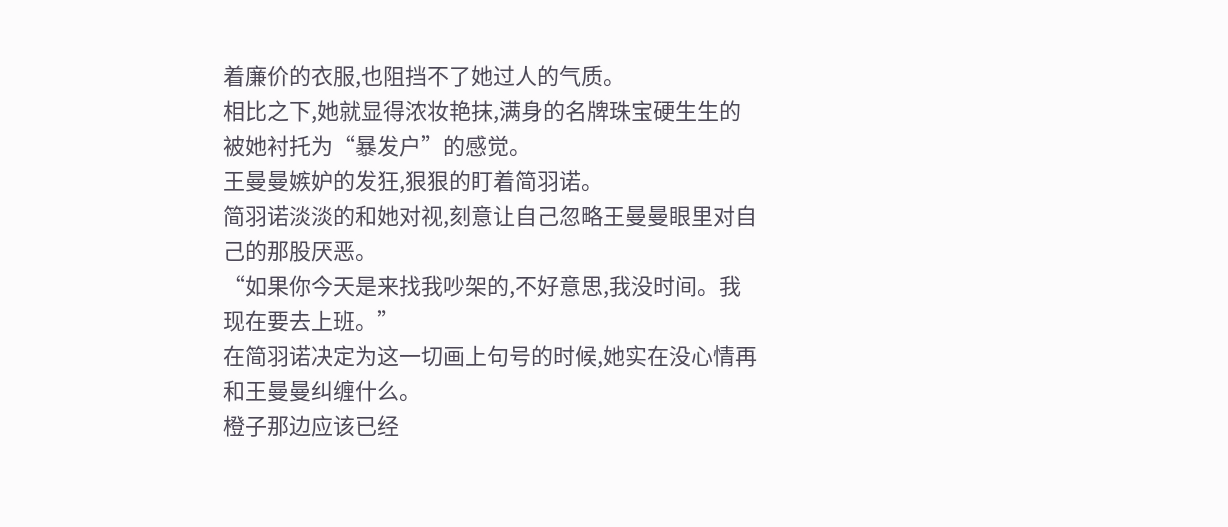着廉价的衣服,也阻挡不了她过人的气质。
相比之下,她就显得浓妆艳抹,满身的名牌珠宝硬生生的被她衬托为“暴发户”的感觉。
王曼曼嫉妒的发狂,狠狠的盯着简羽诺。
简羽诺淡淡的和她对视,刻意让自己忽略王曼曼眼里对自己的那股厌恶。
“如果你今天是来找我吵架的,不好意思,我没时间。我现在要去上班。”
在简羽诺决定为这一切画上句号的时候,她实在没心情再和王曼曼纠缠什么。
橙子那边应该已经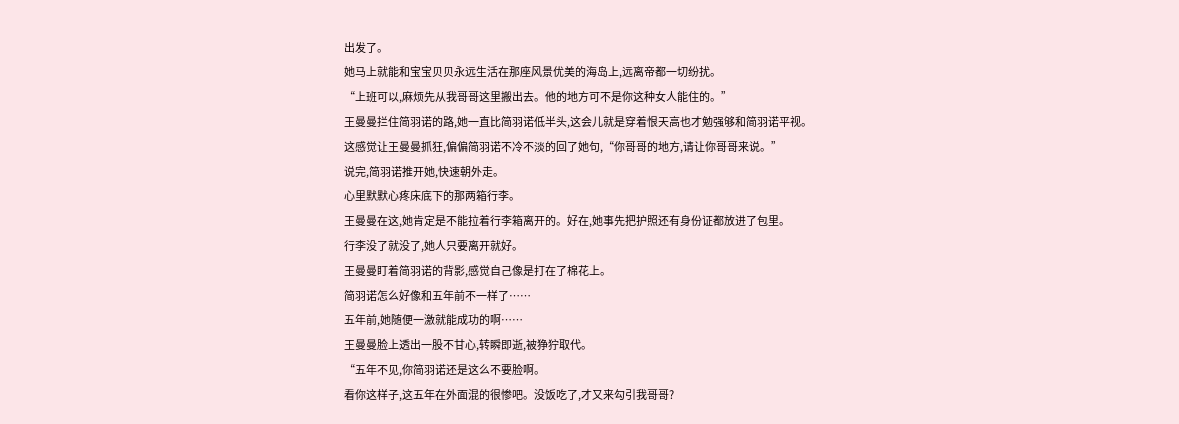出发了。
她马上就能和宝宝贝贝永远生活在那座风景优美的海岛上,远离帝都一切纷扰。
“上班可以,麻烦先从我哥哥这里搬出去。他的地方可不是你这种女人能住的。”
王曼曼拦住简羽诺的路,她一直比简羽诺低半头,这会儿就是穿着恨天高也才勉强够和简羽诺平视。
这感觉让王曼曼抓狂,偏偏简羽诺不冷不淡的回了她句,“你哥哥的地方,请让你哥哥来说。”
说完,简羽诺推开她,快速朝外走。
心里默默心疼床底下的那两箱行李。
王曼曼在这,她肯定是不能拉着行李箱离开的。好在,她事先把护照还有身份证都放进了包里。
行李没了就没了,她人只要离开就好。
王曼曼盯着简羽诺的背影,感觉自己像是打在了棉花上。
简羽诺怎么好像和五年前不一样了……
五年前,她随便一激就能成功的啊……
王曼曼脸上透出一股不甘心,转瞬即逝,被狰狞取代。
“五年不见,你简羽诺还是这么不要脸啊。
看你这样子,这五年在外面混的很惨吧。没饭吃了,才又来勾引我哥哥?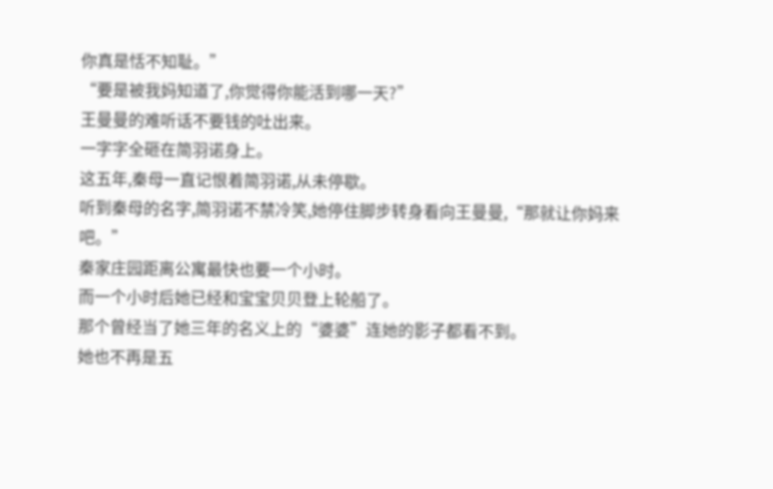你真是恬不知耻。”
“要是被我妈知道了,你觉得你能活到哪一天?”
王曼曼的难听话不要钱的吐出来。
一字字全砸在简羽诺身上。
这五年,秦母一直记恨着简羽诺,从未停歇。
听到秦母的名字,简羽诺不禁冷笑,她停住脚步转身看向王曼曼,“那就让你妈来吧。”
秦家庄园距离公寓最快也要一个小时。
而一个小时后她已经和宝宝贝贝登上轮船了。
那个曾经当了她三年的名义上的“婆婆”连她的影子都看不到。
她也不再是五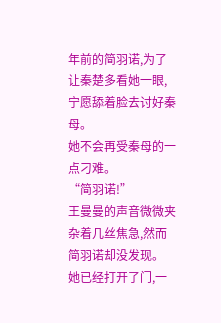年前的简羽诺,为了让秦楚多看她一眼,宁愿舔着脸去讨好秦母。
她不会再受秦母的一点刁难。
“简羽诺!”
王曼曼的声音微微夹杂着几丝焦急,然而简羽诺却没发现。
她已经打开了门,一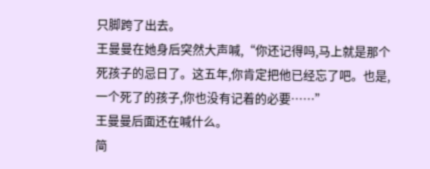只脚跨了出去。
王曼曼在她身后突然大声喊,“你还记得吗,马上就是那个死孩子的忌日了。这五年,你肯定把他已经忘了吧。也是,一个死了的孩子,你也没有记着的必要……”
王曼曼后面还在喊什么。
简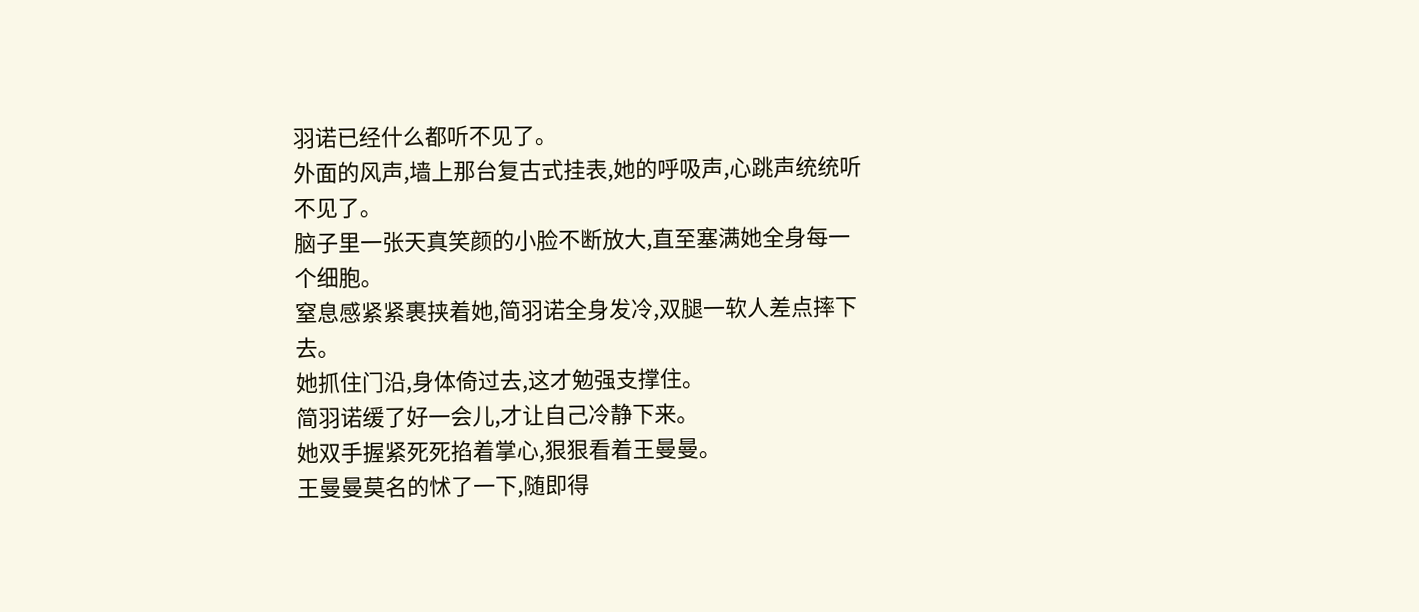羽诺已经什么都听不见了。
外面的风声,墙上那台复古式挂表,她的呼吸声,心跳声统统听不见了。
脑子里一张天真笑颜的小脸不断放大,直至塞满她全身每一个细胞。
窒息感紧紧裹挟着她,简羽诺全身发冷,双腿一软人差点摔下去。
她抓住门沿,身体倚过去,这才勉强支撑住。
简羽诺缓了好一会儿,才让自己冷静下来。
她双手握紧死死掐着掌心,狠狠看着王曼曼。
王曼曼莫名的怵了一下,随即得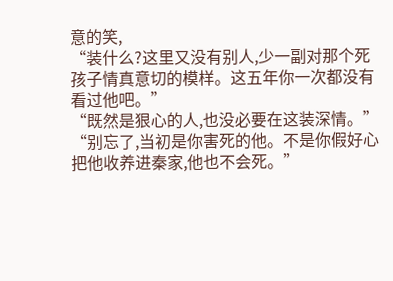意的笑,
“装什么?这里又没有别人,少一副对那个死孩子情真意切的模样。这五年你一次都没有看过他吧。”
“既然是狠心的人,也没必要在这装深情。”
“别忘了,当初是你害死的他。不是你假好心把他收养进秦家,他也不会死。”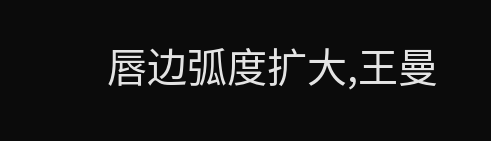唇边弧度扩大,王曼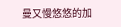曼又慢悠悠的加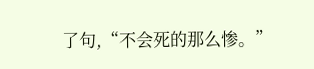了句,“不会死的那么惨。”